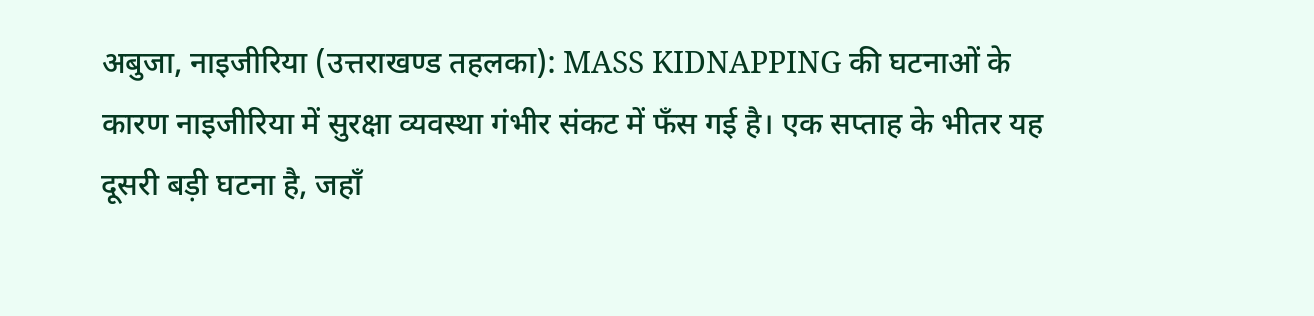अबुजा, नाइजीरिया (उत्तराखण्ड तहलका): MASS KIDNAPPING की घटनाओं के कारण नाइजीरिया में सुरक्षा व्यवस्था गंभीर संकट में फँस गई है। एक सप्ताह के भीतर यह दूसरी बड़ी घटना है, जहाँ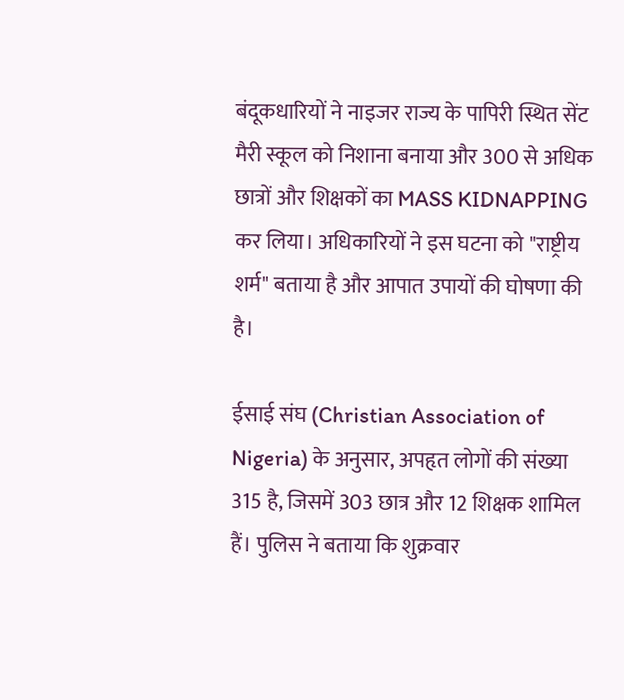बंदूकधारियों ने नाइजर राज्य के पापिरी स्थित सेंट मैरी स्कूल को निशाना बनाया और 300 से अधिक छात्रों और शिक्षकों का MASS KIDNAPPING कर लिया। अधिकारियों ने इस घटना को "राष्ट्रीय शर्म" बताया है और आपात उपायों की घोषणा की है।

ईसाई संघ (Christian Association of Nigeria) के अनुसार, अपहृत लोगों की संख्या 315 है, जिसमें 303 छात्र और 12 शिक्षक शामिल हैं। पुलिस ने बताया कि शुक्रवार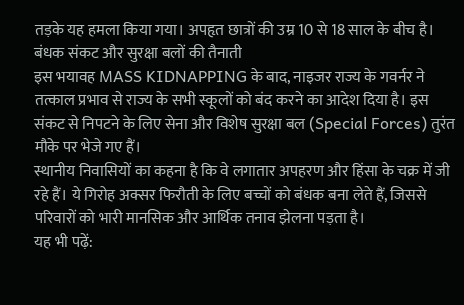तड़के यह हमला किया गया। अपहृत छात्रों की उम्र 10 से 18 साल के बीच है।
बंधक संकट और सुरक्षा बलों की तैनाती
इस भयावह MASS KIDNAPPING के बाद, नाइजर राज्य के गवर्नर ने तत्काल प्रभाव से राज्य के सभी स्कूलों को बंद करने का आदेश दिया है। इस संकट से निपटने के लिए सेना और विशेष सुरक्षा बल (Special Forces) तुरंत मौके पर भेजे गए हैं।
स्थानीय निवासियों का कहना है कि वे लगातार अपहरण और हिंसा के चक्र में जी रहे हैं। ये गिरोह अक्सर फिरौती के लिए बच्चों को बंधक बना लेते हैं, जिससे परिवारों को भारी मानसिक और आर्थिक तनाव झेलना पड़ता है।
यह भी पढ़ें: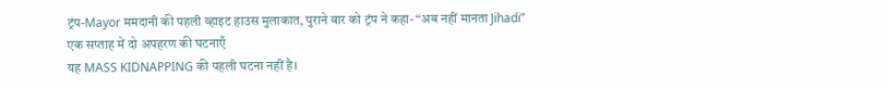ट्रंप-Mayor ममदानी की पहली व्हाइट हाउस मुलाकात, पुराने वार को ट्रंप ने कहा- “अब नहीं मानता Jihadi”
एक सप्ताह में दो अपहरण की घटनाएँ
यह MASS KIDNAPPING की पहली घटना नहीं है।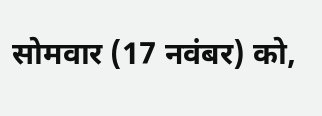सोमवार (17 नवंबर) को,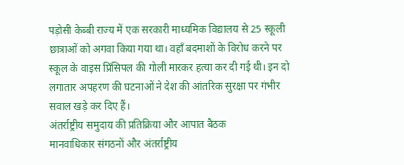पड़ोसी केब्बी राज्य में एक सरकारी माध्यमिक विद्यालय से 25 स्कूली छात्राओं को अगवा किया गया था। वहाँ बदमाशों के विरोध करने पर स्कूल के वाइस प्रिंसिपल की गोली मारकर हत्या कर दी गई थी। इन दो लगातार अपहरण की घटनाओं ने देश की आंतरिक सुरक्षा पर गंभीर सवाल खड़े कर दिए हैं।
अंतर्राष्ट्रीय समुदाय की प्रतिक्रिया और आपात बैठक
मानवाधिकार संगठनों और अंतर्राष्ट्रीय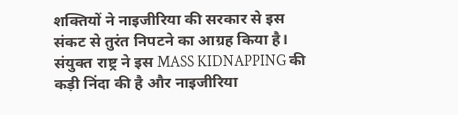शक्तियों ने नाइजीरिया की सरकार से इस संकट से तुरंत निपटने का आग्रह किया है। संयुक्त राष्ट्र ने इस MASS KIDNAPPING की कड़ी निंदा की है और नाइजीरिया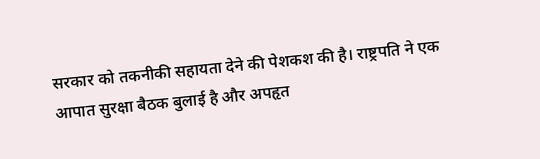सरकार को तकनीकी सहायता देने की पेशकश की है। राष्ट्रपति ने एक आपात सुरक्षा बैठक बुलाई है और अपहृत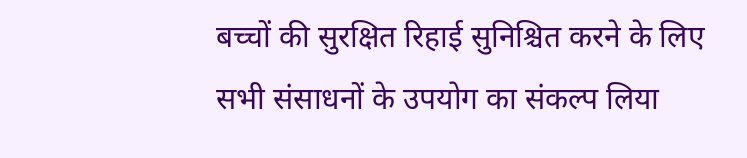बच्चों की सुरक्षित रिहाई सुनिश्चित करने के लिए सभी संसाधनों के उपयोग का संकल्प लिया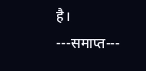है।
---समाप्त---